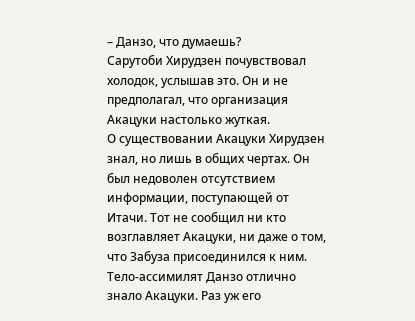– Данзо, что думаешь?
Сарутоби Хирудзен почувствовал холодок, услышав это. Он и не предполагал, что организация Акацуки настолько жуткая.
О существовании Акацуки Хирудзен знал, но лишь в общих чертах. Он был недоволен отсутствием информации, поступающей от Итачи. Тот не сообщил ни кто возглавляет Акацуки, ни даже о том, что Забуза присоединился к ним.
Тело-ассимилят Данзо отлично знало Акацуки. Раз уж его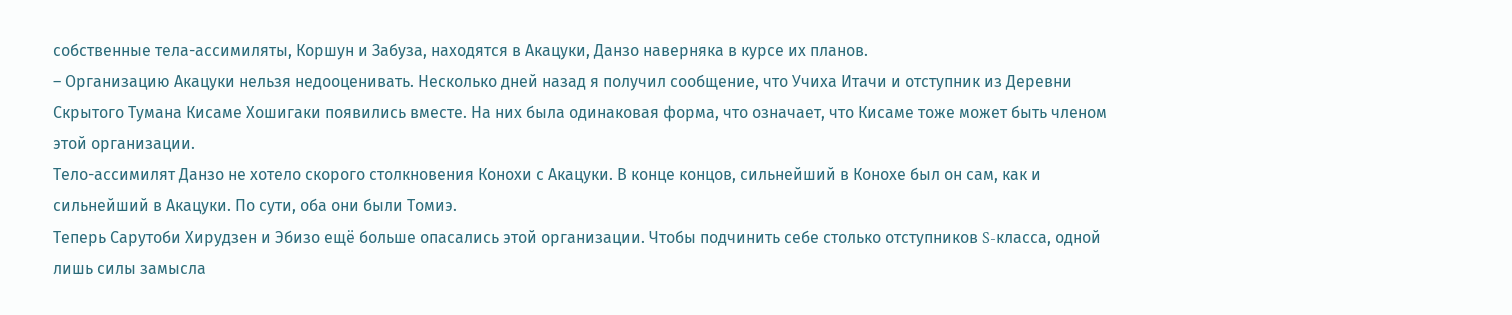собственные тела-ассимиляты, Коршун и Забуза, находятся в Акацуки, Данзо наверняка в курсе их планов.
– Организацию Акацуки нельзя недооценивать. Несколько дней назад я получил сообщение, что Учиха Итачи и отступник из Деревни Скрытого Тумана Кисаме Хошигаки появились вместе. На них была одинаковая форма, что означает, что Кисаме тоже может быть членом этой организации.
Тело-ассимилят Данзо не хотело скорого столкновения Конохи с Акацуки. В конце концов, сильнейший в Конохе был он сам, как и сильнейший в Акацуки. По сути, оба они были Томиэ.
Теперь Сарутоби Хирудзен и Эбизо ещё больше опасались этой организации. Чтобы подчинить себе столько отступников S-класса, одной лишь силы замысла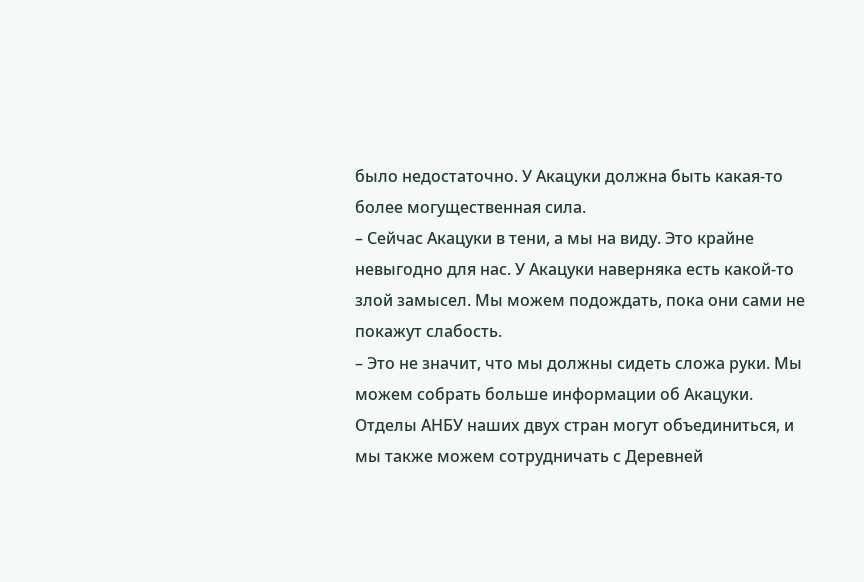было недостаточно. У Акацуки должна быть какая-то более могущественная сила.
– Сейчас Акацуки в тени, а мы на виду. Это крайне невыгодно для нас. У Акацуки наверняка есть какой-то злой замысел. Мы можем подождать, пока они сами не покажут слабость.
– Это не значит, что мы должны сидеть сложа руки. Мы можем собрать больше информации об Акацуки. Отделы АНБУ наших двух стран могут объединиться, и мы также можем сотрудничать с Деревней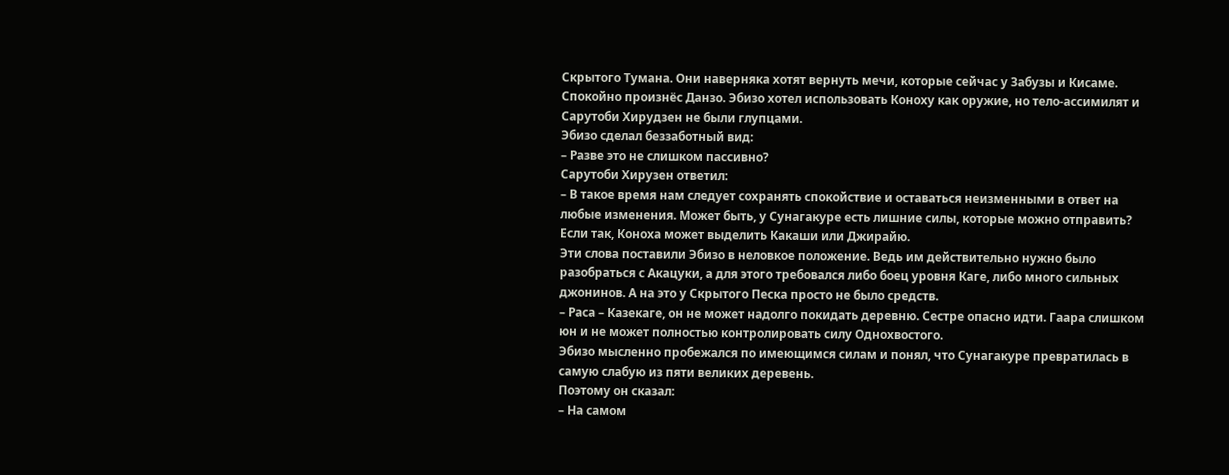Скрытого Тумана. Они наверняка хотят вернуть мечи, которые сейчас у Забузы и Кисаме.
Спокойно произнёс Данзо. Эбизо хотел использовать Коноху как оружие, но тело-ассимилят и Сарутоби Хирудзен не были глупцами.
Эбизо сделал беззаботный вид:
– Разве это не слишком пассивно?
Сарутоби Хирузен ответил:
– В такое время нам следует сохранять спокойствие и оставаться неизменными в ответ на любые изменения. Может быть, у Сунагакуре есть лишние силы, которые можно отправить? Если так, Коноха может выделить Какаши или Джирайю.
Эти слова поставили Эбизо в неловкое положение. Ведь им действительно нужно было разобраться с Акацуки, а для этого требовался либо боец уровня Каге, либо много сильных джонинов. А на это у Скрытого Песка просто не было средств.
– Раса – Казекаге, он не может надолго покидать деревню. Сестре опасно идти. Гаара слишком юн и не может полностью контролировать силу Однохвостого.
Эбизо мысленно пробежался по имеющимся силам и понял, что Сунагакуре превратилась в самую слабую из пяти великих деревень.
Поэтому он сказал:
– На самом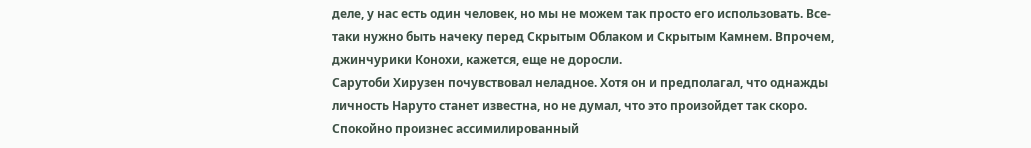деле, у нас есть один человек, но мы не можем так просто его использовать. Все-таки нужно быть начеку перед Скрытым Облаком и Скрытым Камнем. Впрочем, джинчурики Конохи, кажется, еще не доросли.
Сарутоби Хирузен почувствовал неладное. Хотя он и предполагал, что однажды личность Наруто станет известна, но не думал, что это произойдет так скоро.
Спокойно произнес ассимилированный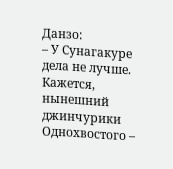Данзо:
– У Сунагакуре дела не лучше. Кажется, нынешний джинчурики Однохвостого –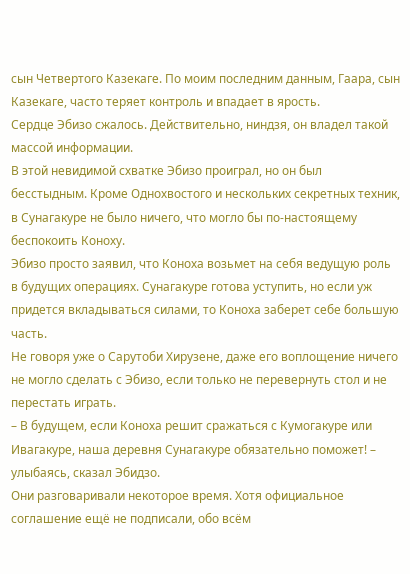сын Четвертого Казекаге. По моим последним данным, Гаара, сын Казекаге, часто теряет контроль и впадает в ярость.
Сердце Эбизо сжалось. Действительно, ниндзя, он владел такой массой информации.
В этой невидимой схватке Эбизо проиграл, но он был бесстыдным. Кроме Однохвостого и нескольких секретных техник, в Сунагакуре не было ничего, что могло бы по-настоящему беспокоить Коноху.
Эбизо просто заявил, что Коноха возьмет на себя ведущую роль в будущих операциях. Сунагакуре готова уступить, но если уж придется вкладываться силами, то Коноха заберет себе большую часть.
Не говоря уже о Сарутоби Хирузене, даже его воплощение ничего не могло сделать с Эбизо, если только не перевернуть стол и не перестать играть.
– В будущем, если Коноха решит сражаться с Кумогакуре или Ивагакуре, наша деревня Сунагакуре обязательно поможет! – улыбаясь, сказал Эбидзо.
Они разговаривали некоторое время. Хотя официальное соглашение ещё не подписали, обо всём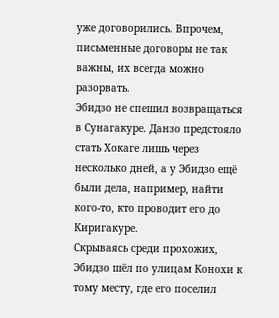уже договорились. Впрочем, письменные договоры не так важны, их всегда можно разорвать.
Эбидзо не спешил возвращаться в Сунагакуре. Данзо предстояло стать Хокаге лишь через несколько дней, а у Эбидзо ещё были дела, например, найти кого-то, кто проводит его до Киригакуре.
Скрываясь среди прохожих, Эбидзо шёл по улицам Конохи к тому месту, где его поселил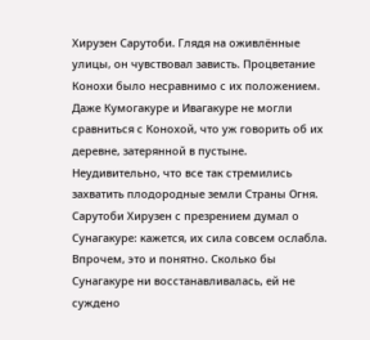Хирузен Сарутоби. Глядя на оживлённые улицы, он чувствовал зависть. Процветание Конохи было несравнимо с их положением.
Даже Кумогакуре и Ивагакуре не могли сравниться с Конохой, что уж говорить об их деревне, затерянной в пустыне. Неудивительно, что все так стремились захватить плодородные земли Страны Огня.
Сарутоби Хирузен с презрением думал о Сунагакуре: кажется, их сила совсем ослабла. Впрочем, это и понятно. Сколько бы Сунагакуре ни восстанавливалась, ей не суждено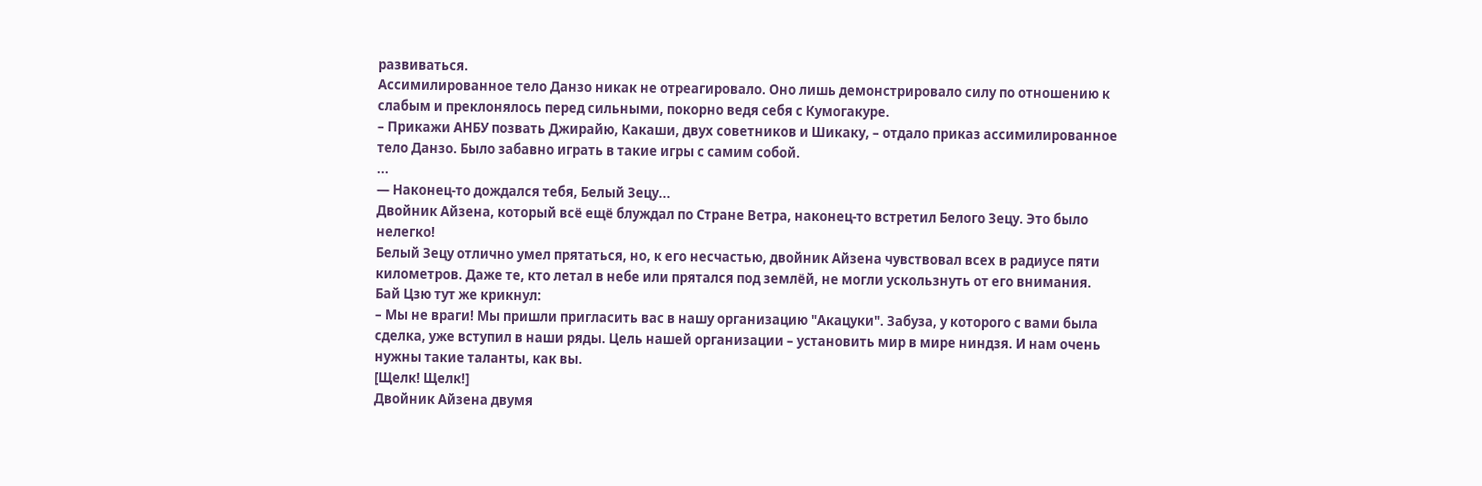развиваться.
Ассимилированное тело Данзо никак не отреагировало. Оно лишь демонстрировало силу по отношению к слабым и преклонялось перед сильными, покорно ведя себя с Кумогакуре.
– Прикажи АНБУ позвать Джирайю, Какаши, двух советников и Шикаку, – отдало приказ ассимилированное тело Данзо. Было забавно играть в такие игры с самим собой.
...
— Наконец-то дождался тебя, Белый Зецу...
Двойник Айзена, который всё ещё блуждал по Стране Ветра, наконец-то встретил Белого Зецу. Это было нелегко!
Белый Зецу отлично умел прятаться, но, к его несчастью, двойник Айзена чувствовал всех в радиусе пяти километров. Даже те, кто летал в небе или прятался под землёй, не могли ускользнуть от его внимания.
Бай Цзю тут же крикнул:
– Мы не враги! Мы пришли пригласить вас в нашу организацию "Акацуки". Забуза, у которого с вами была сделка, уже вступил в наши ряды. Цель нашей организации – установить мир в мире ниндзя. И нам очень нужны такие таланты, как вы.
[Щелк! Щелк!]
Двойник Айзена двумя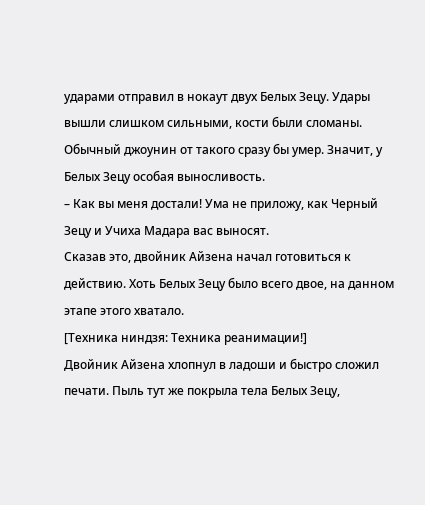ударами отправил в нокаут двух Белых Зецу. Удары вышли слишком сильными, кости были сломаны. Обычный джоунин от такого сразу бы умер. Значит, у Белых Зецу особая выносливость.
– Как вы меня достали! Ума не приложу, как Черный Зецу и Учиха Мадара вас выносят.
Сказав это, двойник Айзена начал готовиться к действию. Хоть Белых Зецу было всего двое, на данном этапе этого хватало.
[Техника ниндзя: Техника реанимации!]
Двойник Айзена хлопнул в ладоши и быстро сложил печати. Пыль тут же покрыла тела Белых Зецу,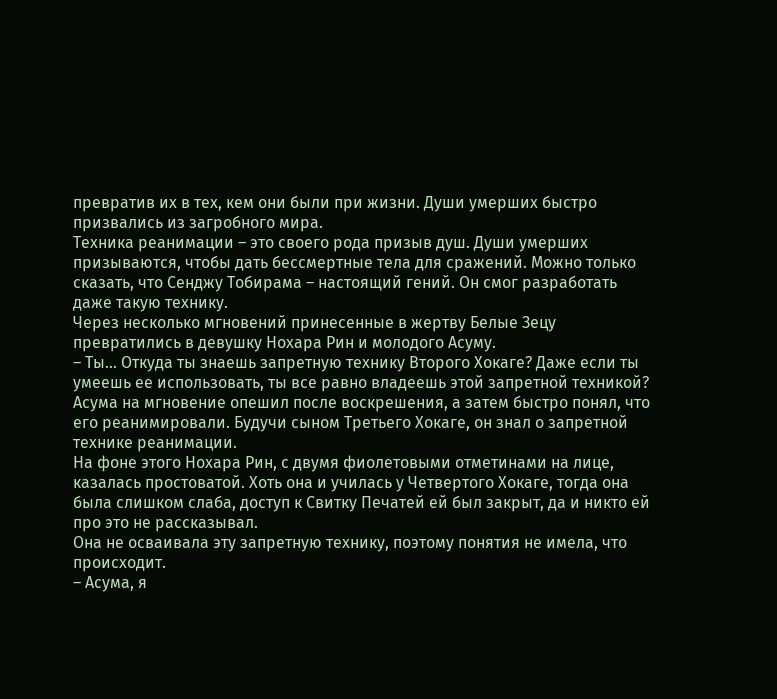превратив их в тех, кем они были при жизни. Души умерших быстро призвались из загробного мира.
Техника реанимации – это своего рода призыв душ. Души умерших призываются, чтобы дать бессмертные тела для сражений. Можно только сказать, что Сенджу Тобирама – настоящий гений. Он смог разработать даже такую технику.
Через несколько мгновений принесенные в жертву Белые Зецу превратились в девушку Нохара Рин и молодого Асуму.
– Ты… Откуда ты знаешь запретную технику Второго Хокаге? Даже если ты умеешь ее использовать, ты все равно владеешь этой запретной техникой?
Асума на мгновение опешил после воскрешения, а затем быстро понял, что его реанимировали. Будучи сыном Третьего Хокаге, он знал о запретной технике реанимации.
На фоне этого Нохара Рин, с двумя фиолетовыми отметинами на лице, казалась простоватой. Хоть она и училась у Четвертого Хокаге, тогда она была слишком слаба, доступ к Свитку Печатей ей был закрыт, да и никто ей про это не рассказывал.
Она не осваивала эту запретную технику, поэтому понятия не имела, что происходит.
– Асума, я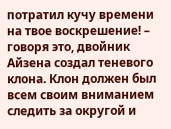потратил кучу времени на твое воскрешение! – говоря это, двойник Айзена создал теневого клона. Клон должен был всем своим вниманием следить за округой и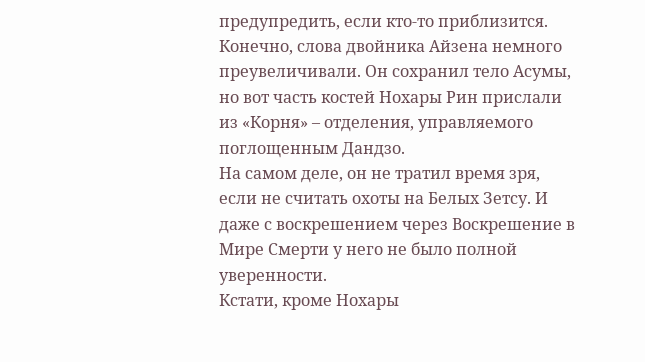предупредить, если кто-то приблизится.
Конечно, слова двойника Айзена немного преувеличивали. Он сохранил тело Асумы, но вот часть костей Нохары Рин прислали из «Корня» – отделения, управляемого поглощенным Дандзо.
На самом деле, он не тратил время зря, если не считать охоты на Белых Зетсу. И даже с воскрешением через Воскрешение в Мире Смерти у него не было полной уверенности.
Кстати, кроме Нохары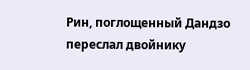Рин, поглощенный Дандзо переслал двойнику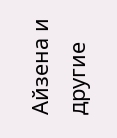Айзена и другие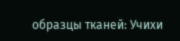образцы тканей: Учихи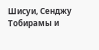Шисуи, Сенджу Тобирамы и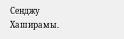Сенджу Хаширамы.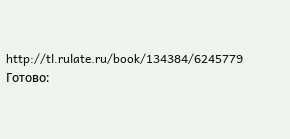http://tl.rulate.ru/book/134384/6245779
Готово: